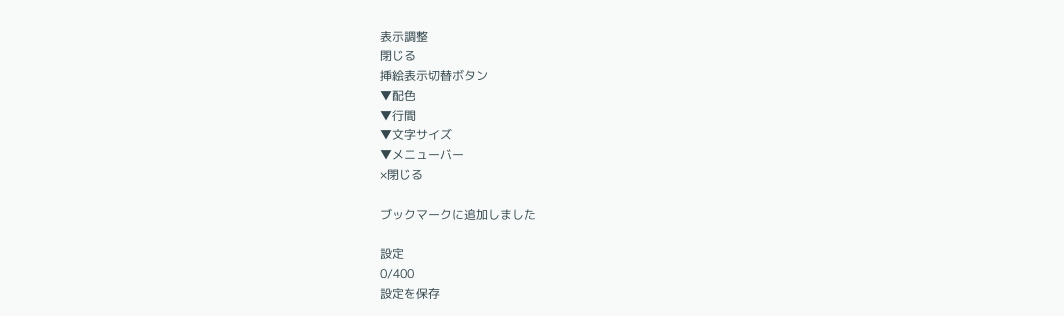表示調整
閉じる
挿絵表示切替ボタン
▼配色
▼行間
▼文字サイズ
▼メニューバー
×閉じる

ブックマークに追加しました

設定
0/400
設定を保存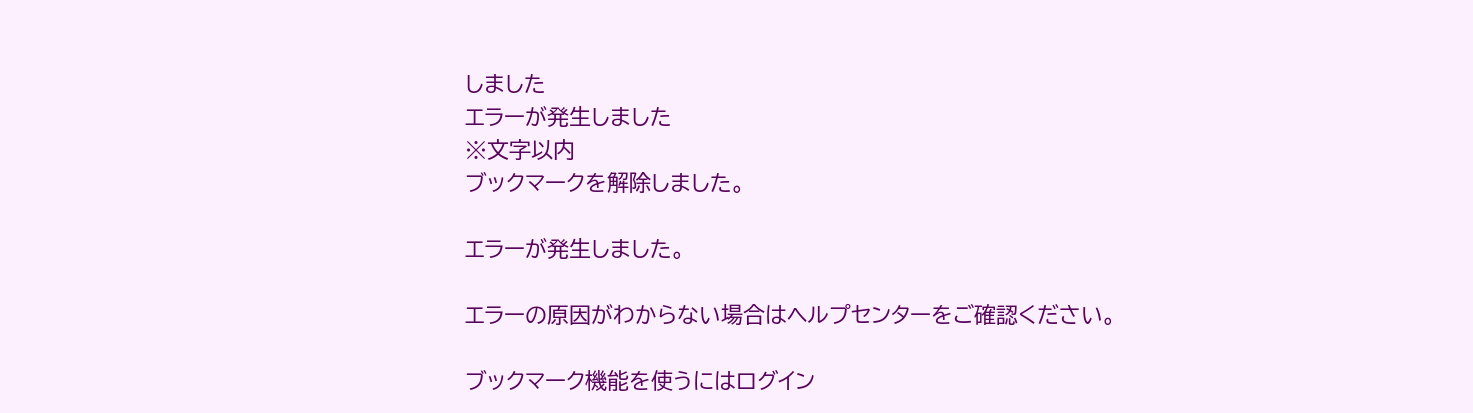しました
エラーが発生しました
※文字以内
ブックマークを解除しました。

エラーが発生しました。

エラーの原因がわからない場合はヘルプセンターをご確認ください。

ブックマーク機能を使うにはログイン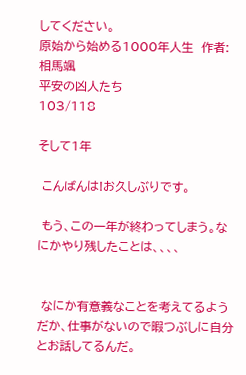してください。
原始から始める1000年人生  作者: 相馬颯
平安の凶人たち
103/118

そして1年

 こんばんは!お久しぶりです。

 もう、この一年が終わってしまう。なにかやり残したことは、、、、


 なにか有意義なことを考えてるようだか、仕事がないので暇つぶしに自分とお話してるんだ。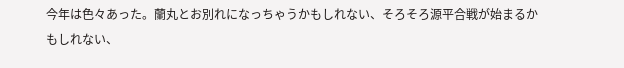今年は色々あった。蘭丸とお別れになっちゃうかもしれない、そろそろ源平合戦が始まるかもしれない、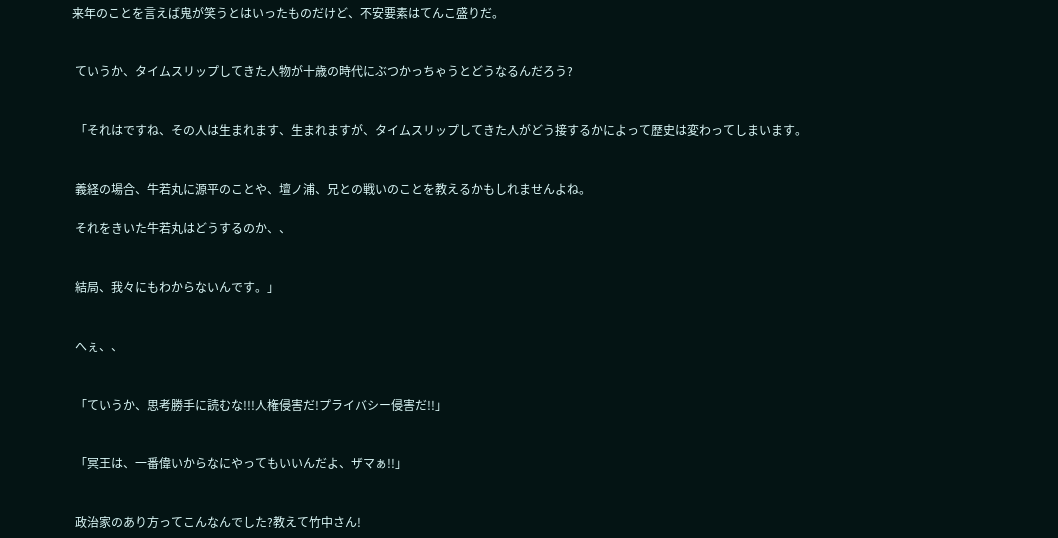来年のことを言えば鬼が笑うとはいったものだけど、不安要素はてんこ盛りだ。


 ていうか、タイムスリップしてきた人物が十歳の時代にぶつかっちゃうとどうなるんだろう?


 「それはですね、その人は生まれます、生まれますが、タイムスリップしてきた人がどう接するかによって歴史は変わってしまいます。


 義経の場合、牛若丸に源平のことや、壇ノ浦、兄との戦いのことを教えるかもしれませんよね。

 それをきいた牛若丸はどうするのか、、


 結局、我々にもわからないんです。」


 へぇ、、


 「ていうか、思考勝手に読むな!!!人権侵害だ!プライバシー侵害だ!!」


 「冥王は、一番偉いからなにやってもいいんだよ、ザマぁ!!」


 政治家のあり方ってこんなんでした?教えて竹中さん!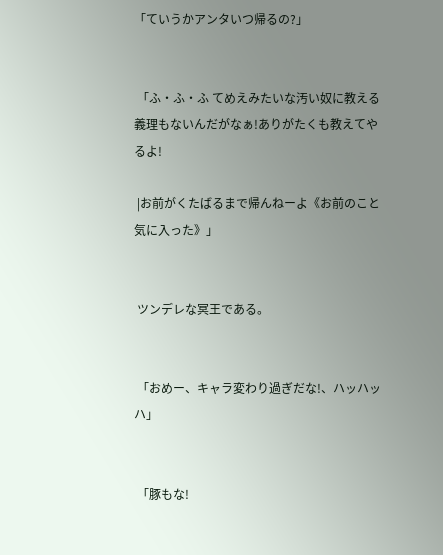「ていうかアンタいつ帰るの?」


 「ふ・ふ・ふ てめえみたいな汚い奴に教える義理もないんだがなぁ!ありがたくも教えてやるよ!

 |お前がくたばるまで帰んねーよ《お前のこと気に入った》」


 ツンデレな冥王である。


 「おめー、キャラ変わり過ぎだな!、ハッハッハ」


 「豚もな!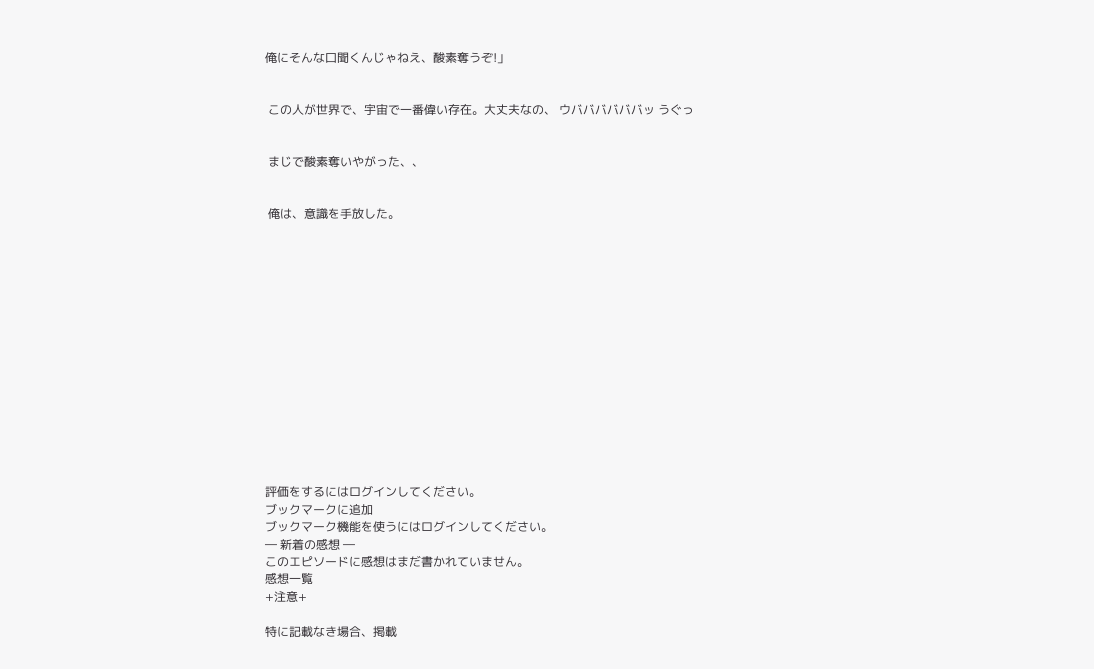俺にそんな口聞くんじゃねえ、酸素奪うぞ!」


 この人が世界で、宇宙で一番偉い存在。大丈夫なの、 ウババババババッ うぐっ


 まじで酸素奪いやがった、、


 俺は、意識を手放した。















評価をするにはログインしてください。
ブックマークに追加
ブックマーク機能を使うにはログインしてください。
― 新着の感想 ―
このエピソードに感想はまだ書かれていません。
感想一覧
+注意+

特に記載なき場合、掲載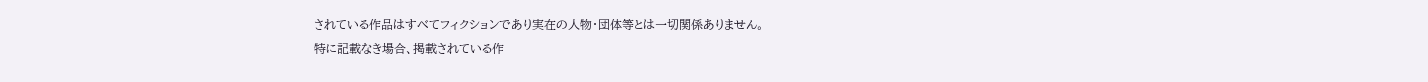されている作品はすべてフィクションであり実在の人物・団体等とは一切関係ありません。
特に記載なき場合、掲載されている作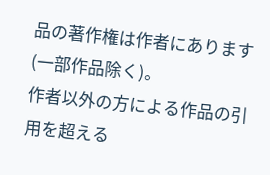品の著作権は作者にあります(一部作品除く)。
作者以外の方による作品の引用を超える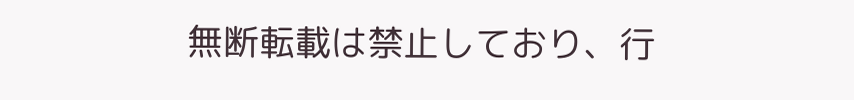無断転載は禁止しており、行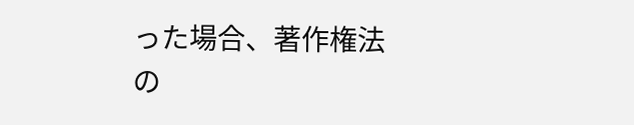った場合、著作権法の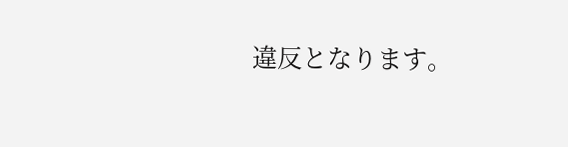違反となります。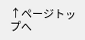↑ページトップへ